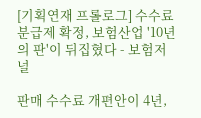[기획연재 프롤로그] 수수료 분급제 확정, 보험산업 '10년의 판'이 뒤집혔다 - 보험저널

판매 수수료 개편안이 4년,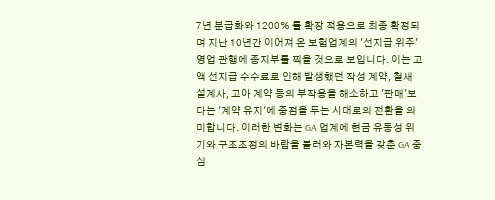7년 분급화와 1200% 룰 확장 적용으로 최종 확정되며 지난 10년간 이어져 온 보험업계의 '선지급 위주' 영업 관행에 종지부를 찍을 것으로 보입니다. 이는 고액 선지급 수수료로 인해 발생했던 작성 계약, 철새 설계사, 고아 계약 등의 부작용을 해소하고 '판매'보다는 '계약 유지'에 중점을 두는 시대로의 전환을 의미합니다. 이러한 변화는 GA 업계에 현금 유동성 위기와 구조조정의 바람을 불러와 자본력을 갖춘 GA 중심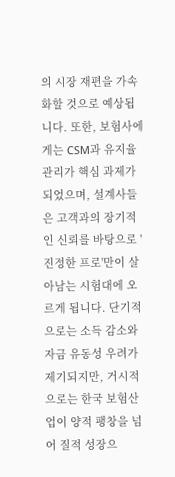의 시장 재편을 가속화할 것으로 예상됩니다. 또한, 보험사에게는 CSM과 유지율 관리가 핵심 과제가 되었으며, 설계사들은 고객과의 장기적인 신뢰를 바탕으로 '진정한 프로'만이 살아남는 시험대에 오르게 됩니다. 단기적으로는 소득 감소와 자금 유동성 우려가 제기되지만, 거시적으로는 한국 보험산업이 양적 팽창을 넘어 질적 성장으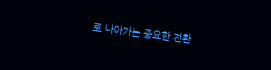로 나아가는 중요한 전환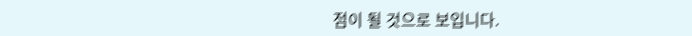점이 될 것으로 보입니다.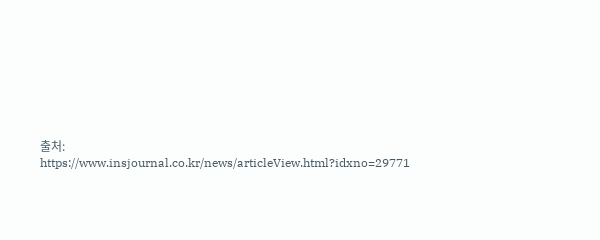출처: https://www.insjournal.co.kr/news/articleView.html?idxno=29771